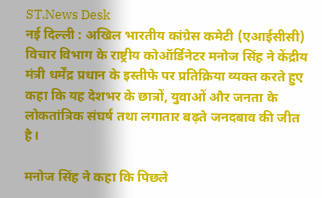ST.News Desk
नई दिल्ली : अखिल भारतीय कांग्रेस कमेटी (एआईसीसी) विचार विभाग के राष्ट्रीय कोऑर्डिनेटर मनोज सिंह ने केंद्रीय मंत्री धर्मेंद्र प्रधान के इस्तीफे पर प्रतिक्रिया व्यक्त करते हुए कहा कि यह देशभर के छात्रों, युवाओं और जनता के लोकतांत्रिक संघर्ष तथा लगातार बढ़ते जनदबाव की जीत है।

मनोज सिंह ने कहा कि पिछले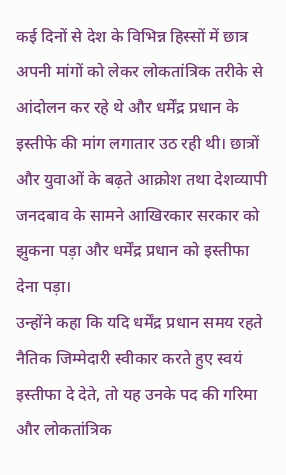कई दिनों से देश के विभिन्न हिस्सों में छात्र अपनी मांगों को लेकर लोकतांत्रिक तरीके से आंदोलन कर रहे थे और धर्मेंद्र प्रधान के इस्तीफे की मांग लगातार उठ रही थी। छात्रों और युवाओं के बढ़ते आक्रोश तथा देशव्यापी जनदबाव के सामने आखिरकार सरकार को झुकना पड़ा और धर्मेंद्र प्रधान को इस्तीफा देना पड़ा।
उन्होंने कहा कि यदि धर्मेंद्र प्रधान समय रहते नैतिक जिम्मेदारी स्वीकार करते हुए स्वयं इस्तीफा दे देते, तो यह उनके पद की गरिमा और लोकतांत्रिक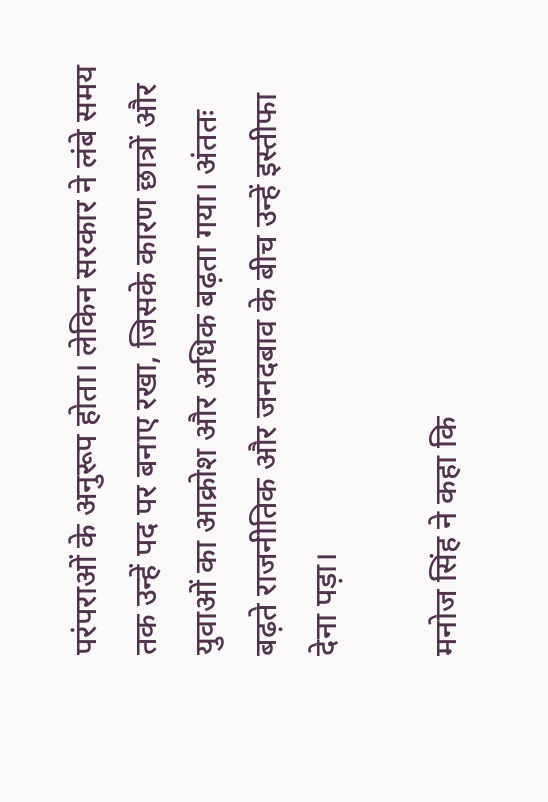परंपराओं के अनुरूप होता। लेकिन सरकार ने लंबे समय तक उन्हें पद पर बनाए रखा, जिसके कारण छात्रों और युवाओं का आक्रोश और अधिक बढ़ता गया। अंततः बढ़ते राजनीतिक और जनदबाव के बीच उन्हें इस्तीफा देना पड़ा।

मनोज सिंह ने कहा कि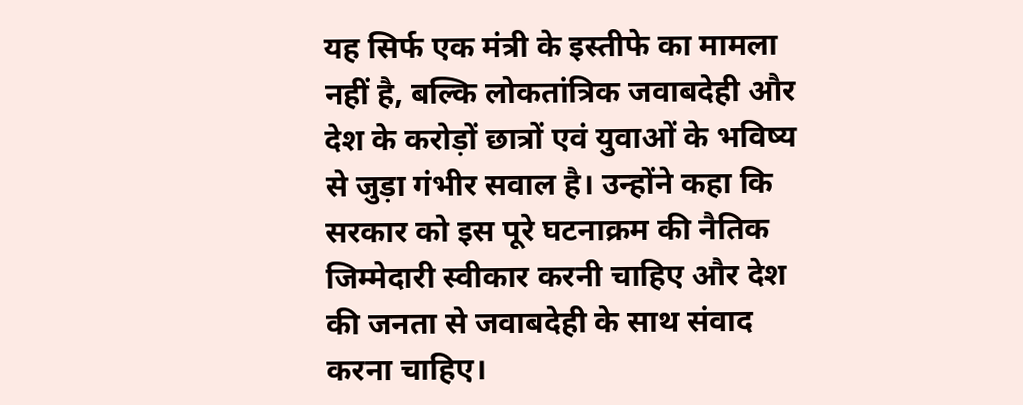यह सिर्फ एक मंत्री के इस्तीफे का मामला नहीं है, बल्कि लोकतांत्रिक जवाबदेही और देश के करोड़ों छात्रों एवं युवाओं के भविष्य से जुड़ा गंभीर सवाल है। उन्होंने कहा कि सरकार को इस पूरे घटनाक्रम की नैतिक जिम्मेदारी स्वीकार करनी चाहिए और देश की जनता से जवाबदेही के साथ संवाद करना चाहिए।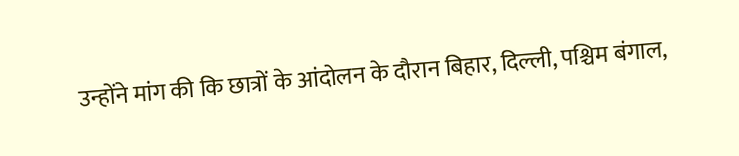उन्होंने मांग की कि छात्रों के आंदोलन के दौरान बिहार, दिल्ली, पश्चिम बंगाल,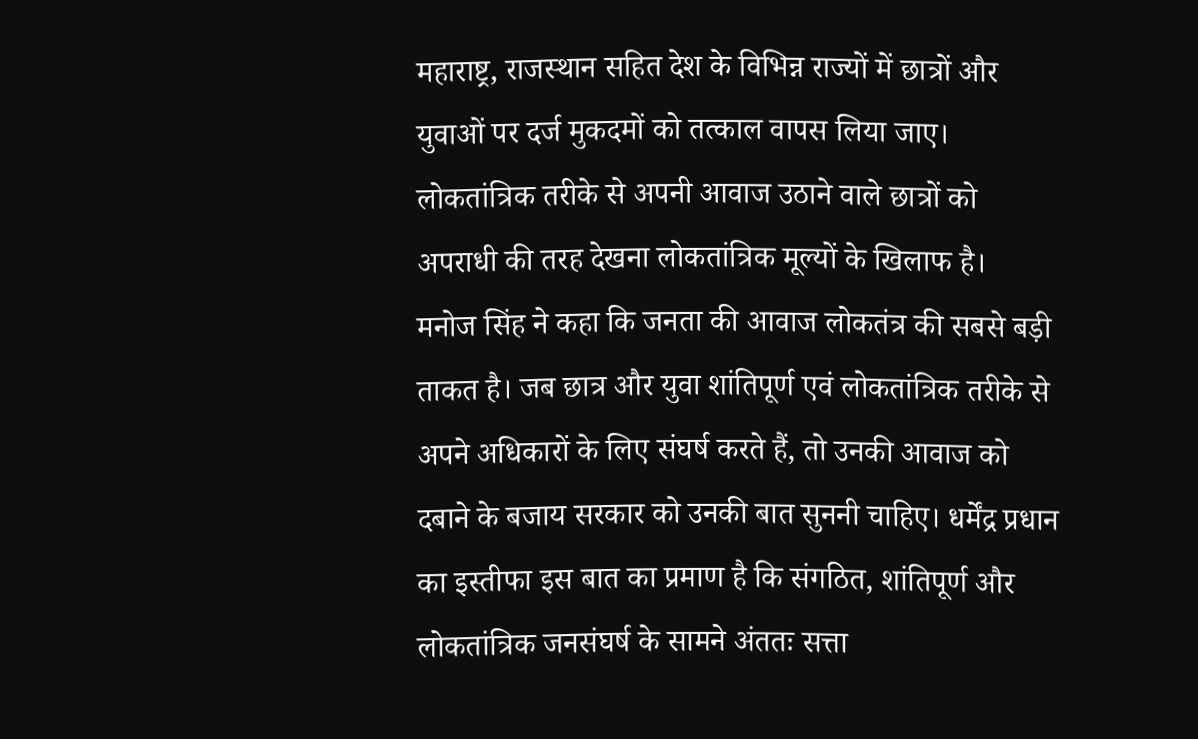महाराष्ट्र, राजस्थान सहित देश के विभिन्न राज्यों में छात्रों और युवाओं पर दर्ज मुकदमों को तत्काल वापस लिया जाए। लोकतांत्रिक तरीके से अपनी आवाज उठाने वाले छात्रों को अपराधी की तरह देखना लोकतांत्रिक मूल्यों के खिलाफ है।
मनोज सिंह ने कहा कि जनता की आवाज लोकतंत्र की सबसे बड़ी ताकत है। जब छात्र और युवा शांतिपूर्ण एवं लोकतांत्रिक तरीके से अपने अधिकारों के लिए संघर्ष करते हैं, तो उनकी आवाज को दबाने के बजाय सरकार को उनकी बात सुननी चाहिए। धर्मेंद्र प्रधान का इस्तीफा इस बात का प्रमाण है कि संगठित, शांतिपूर्ण और लोकतांत्रिक जनसंघर्ष के सामने अंततः सत्ता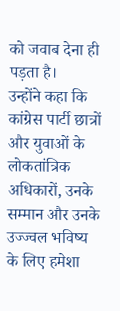को जवाब देना ही पड़ता है।
उन्होंने कहा कि कांग्रेस पार्टी छात्रों और युवाओं के लोकतांत्रिक अधिकारों, उनके सम्मान और उनके उज्ज्वल भविष्य के लिए हमेशा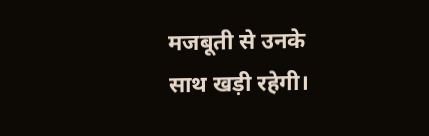मजबूती से उनके साथ खड़ी रहेगी।